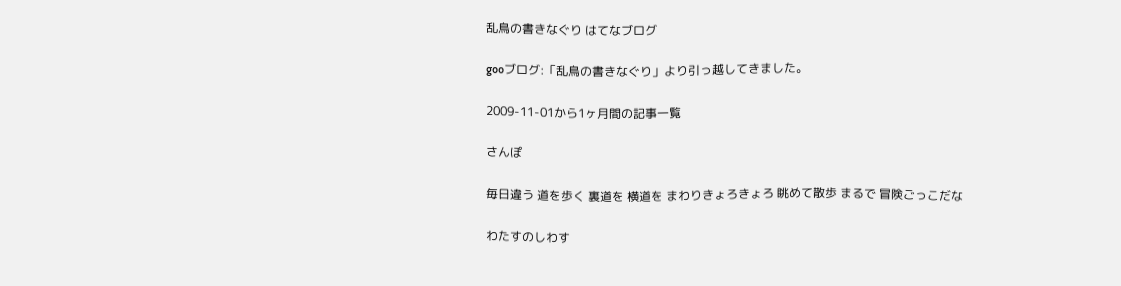乱鳥の書きなぐり はてなブログ

gooブログ:「乱鳥の書きなぐり」より引っ越してきました。

2009-11-01から1ヶ月間の記事一覧

さんぽ

毎日違う 道を歩く 裏道を 横道を まわりきょろきょろ 眺めて散歩 まるで 冒険ごっこだな

わたすのしわす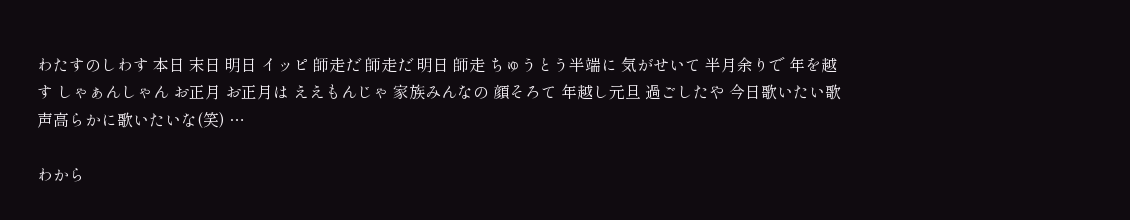わたすのしわす 本日 末日 明日 イッピ 師走だ 師走だ 明日 師走 ちゅうとう半端に 気がせいて 半月余りで 年を越す しゃぁんしゃん お正月 お正月は ええもんじゃ 家族みんなの 顔そろて 年越し元旦 過ごしたや 今日歌いたい歌 声高らかに歌いたいな(笑) …

わから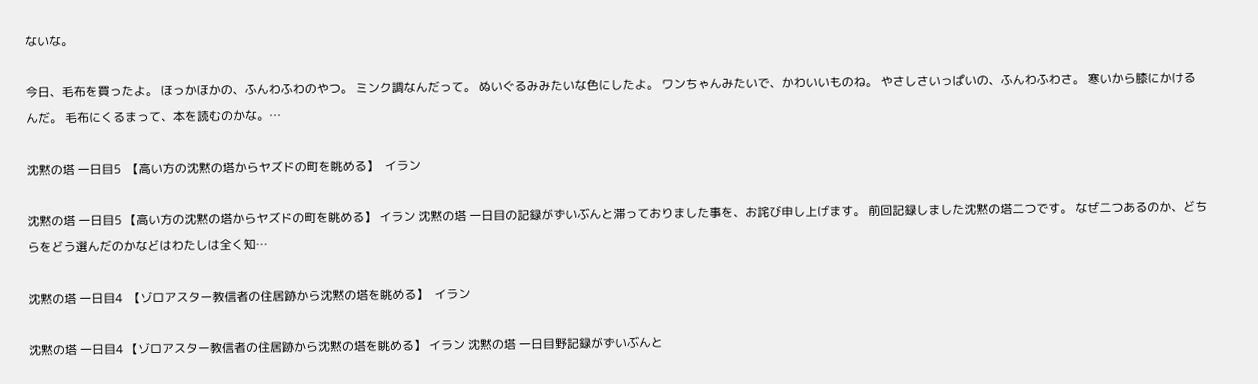ないな。

今日、毛布を買ったよ。 ほっかほかの、ふんわふわのやつ。 ミンク調なんだって。 ぬいぐるみみたいな色にしたよ。 ワンちゃんみたいで、かわいいものね。 やさしさいっぱいの、ふんわふわさ。 寒いから膝にかけるんだ。 毛布にくるまって、本を読むのかな。…

沈黙の塔 一日目5  【高い方の沈黙の塔からヤズドの町を眺める】  イラン

沈黙の塔 一日目5 【高い方の沈黙の塔からヤズドの町を眺める】 イラン 沈黙の塔 一日目の記録がずいぶんと滞っておりました事を、お詫び申し上げます。 前回記録しました沈黙の塔二つです。 なぜ二つあるのか、どちらをどう選んだのかなどはわたしは全く知…

沈黙の塔 一日目4  【ゾロアスター教信者の住居跡から沈黙の塔を眺める】  イラン

沈黙の塔 一日目4 【ゾロアスター教信者の住居跡から沈黙の塔を眺める】 イラン 沈黙の塔 一日目野記録がずいぶんと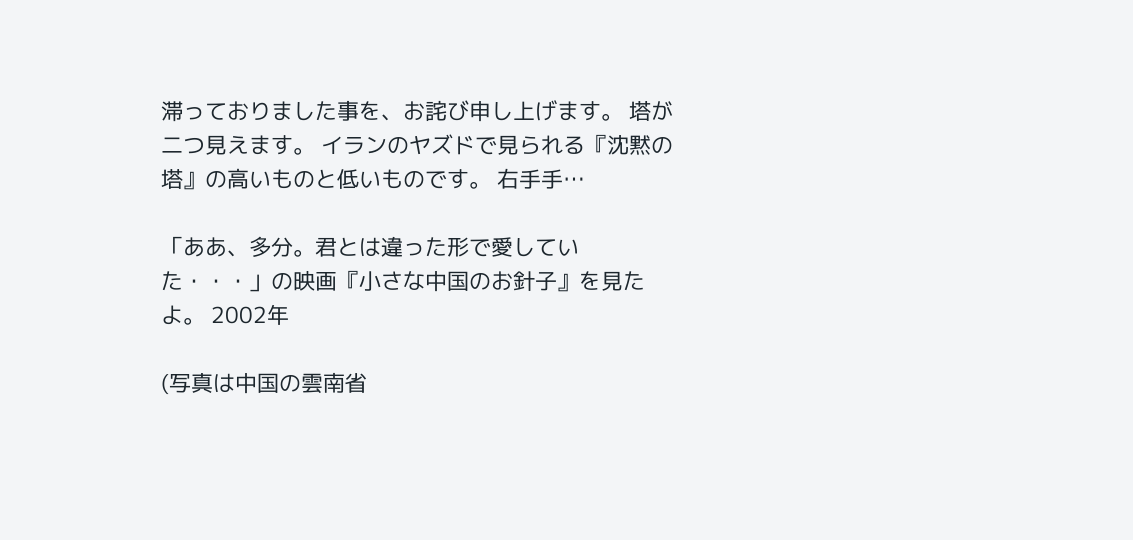滞っておりました事を、お詫び申し上げます。 塔が二つ見えます。 イランのヤズドで見られる『沈黙の塔』の高いものと低いものです。 右手手…

「ああ、多分。君とは違った形で愛していた・・・」の映画『小さな中国のお針子』を見たよ。 2002年

(写真は中国の雲南省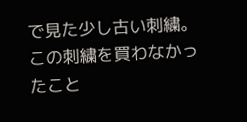で見た少し古い刺繍。この刺繍を買わなかったこと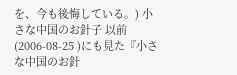を、今も後悔している。) 小さな中国のお針子 以前(2006-08-25 )にも見た『小さな中国のお針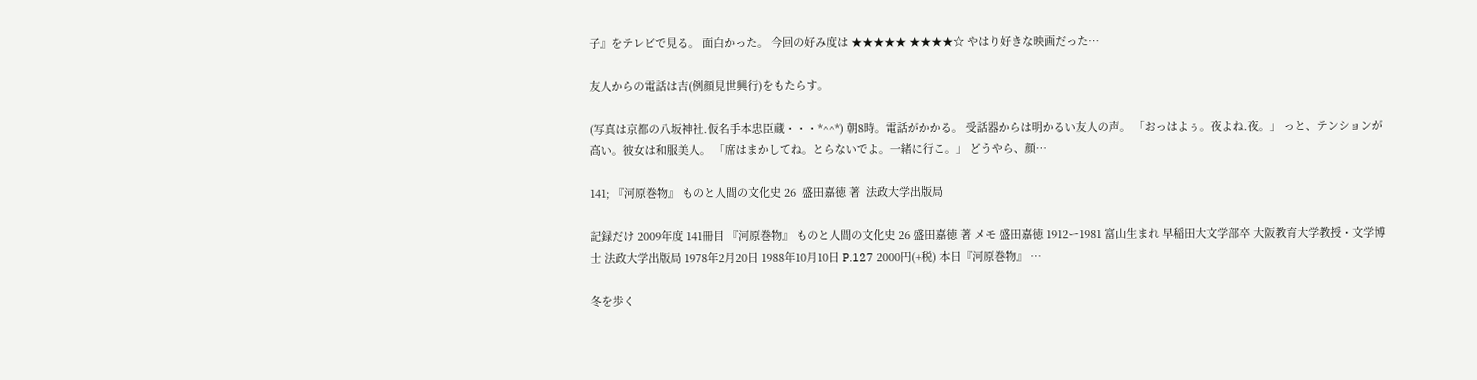子』をテレビで見る。 面白かった。 今回の好み度は ★★★★★ ★★★★☆ やはり好きな映画だった…

友人からの電話は吉(例顔見世興行)をもたらす。

(写真は京都の八坂神社.仮名手本忠臣蔵・・・*^^*) 朝8時。電話がかかる。 受話器からは明かるい友人の声。 「おっはよぅ。夜よね.夜。」 っと、テンションが高い。彼女は和服美人。 「席はまかしてね。とらないでよ。一緒に行こ。」 どうやら、顔…

141; 『河原巻物』 ものと人間の文化史 26  盛田嘉徳 著  法政大学出版局

記録だけ 2009年度 141冊目 『河原巻物』 ものと人間の文化史 26 盛田嘉徳 著 メモ 盛田嘉徳 1912ー1981 富山生まれ 早稲田大文学部卒 大阪教育大学教授・文学博士 法政大学出版局 1978年2月20日 1988年10月10日 P.127 2000円(+税) 本日『河原巻物』 …

冬を歩く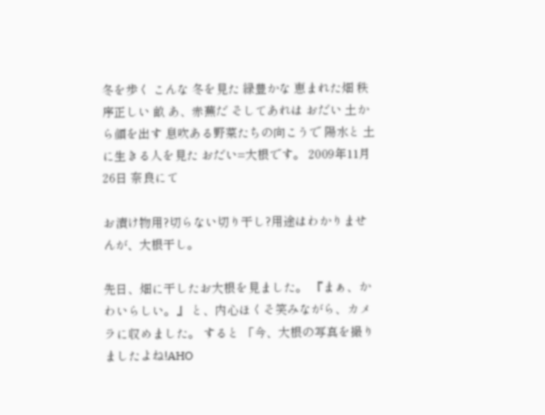冬を歩く こんな 冬を見た 緑豊かな 恵まれた畑 秩序正しい 畝 あ、赤蕪だ そしてあれは おだい 土から顔を出す 息吹ある野菜たちの向こうで 陽水と 土に生きる人を見た おだい=大根です。 2009年11月26日 奈良にて

お漬け物用?切らない切り干し?用途はわかりませんが、大根干し。

先日、畑に干したお大根を見ました。 『まぁ、かわいらしい。』 と、内心ほくそ笑みながら、カメラに収めました。 すると 「今、大根の写真を撮りましたよね!AHO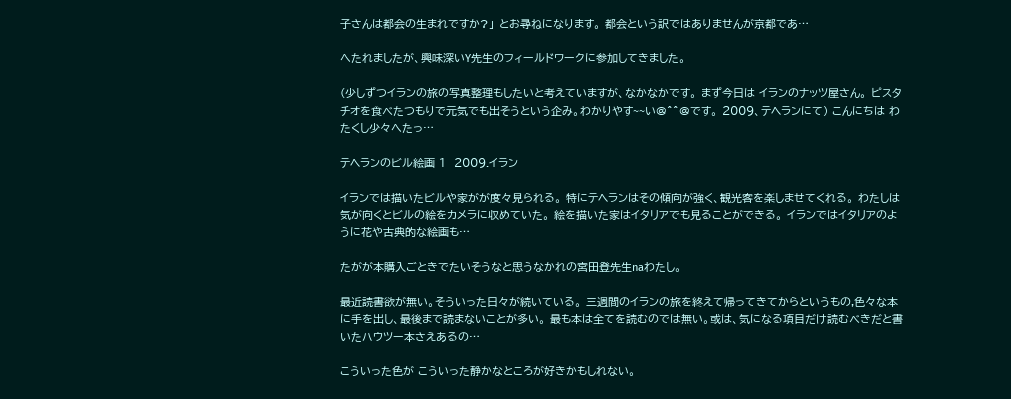子さんは都会の生まれですか?」 とお尋ねになります。 都会という訳ではありませんが京都であ…

へたれましたが、興味深いY先生のフィールドワークに参加してきました。

(少しずつイランの旅の写真整理もしたいと考えていますが、なかなかです。 まず今日は イランのナッツ屋さん。 ピスタチオを食べたつもりで元気でも出そうという企み。わかりやす~~い@^^@です。 2009、テヘランにて) こんにちは わたくし少々へたっ…

テヘランのビル絵画 1  2009.イラン

イランでは描いたビルや家がが度々見られる。 特にテヘランはその傾向が強く、観光客を楽しませてくれる。 わたしは気が向くとビルの絵をカメラに収めていた。 絵を描いた家はイタリアでも見ることができる。 イランではイタリアのように花や古典的な絵画も…

たがが本購入ごときでたいそうなと思うなかれの宮田登先生naわたし。

最近読書欲が無い。そういった日々が続いている。 三週間のイランの旅を終えて帰ってきてからというもの,色々な本に手を出し、最後まで読まないことが多い。 最も本は全てを読むのでは無い。或は、気になる項目だけ読むべきだと書いたハウツー本さえあるの…

こういった色が こういった静かなところが好きかもしれない。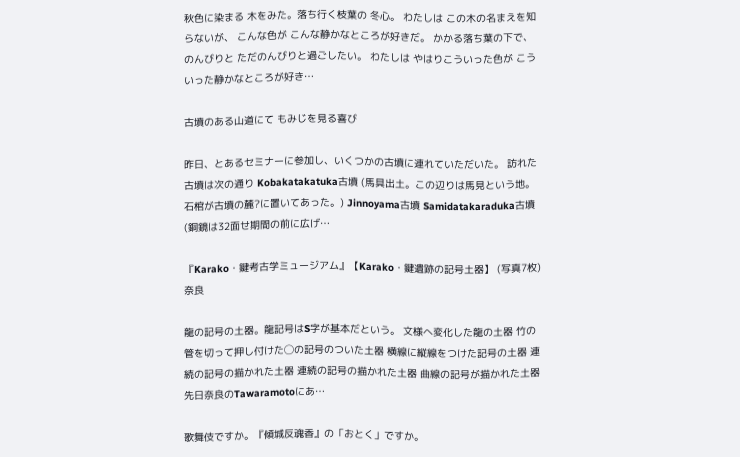秋色に染まる 木をみた。落ち行く枝葉の 冬心。 わたしは この木の名まえを知らないが、 こんな色が こんな静かなところが好きだ。 かかる落ち葉の下で、のんびりと ただのんびりと過ごしたい。 わたしは やはりこういった色が こういった静かなところが好き…

古墳のある山道にて もみじを見る喜び

昨日、とあるセミナーに参加し、いくつかの古墳に連れていただいた。 訪れた古墳は次の通り Kobakatakatuka古墳 (馬具出土。この辺りは馬見という地。 石棺が古墳の麓?に置いてあった。) Jinnoyama古墳 Samidatakaraduka古墳(銅鏡は32面せ期間の前に広げ…

『Karako・鍵考古学ミュージアム』【Karako・鍵遺跡の記号土器】 (写真7枚) 奈良

龍の記号の土器。龍記号はS字が基本だという。 文様へ変化した龍の土器 竹の管を切って押し付けた◯の記号のついた土器 横線に縦線をつけた記号の土器 連続の記号の描かれた土器 連続の記号の描かれた土器 曲線の記号が描かれた土器 先日奈良のTawaramotoにあ…

歌舞伎ですか。『傾城反魂香』の「おとく」ですか。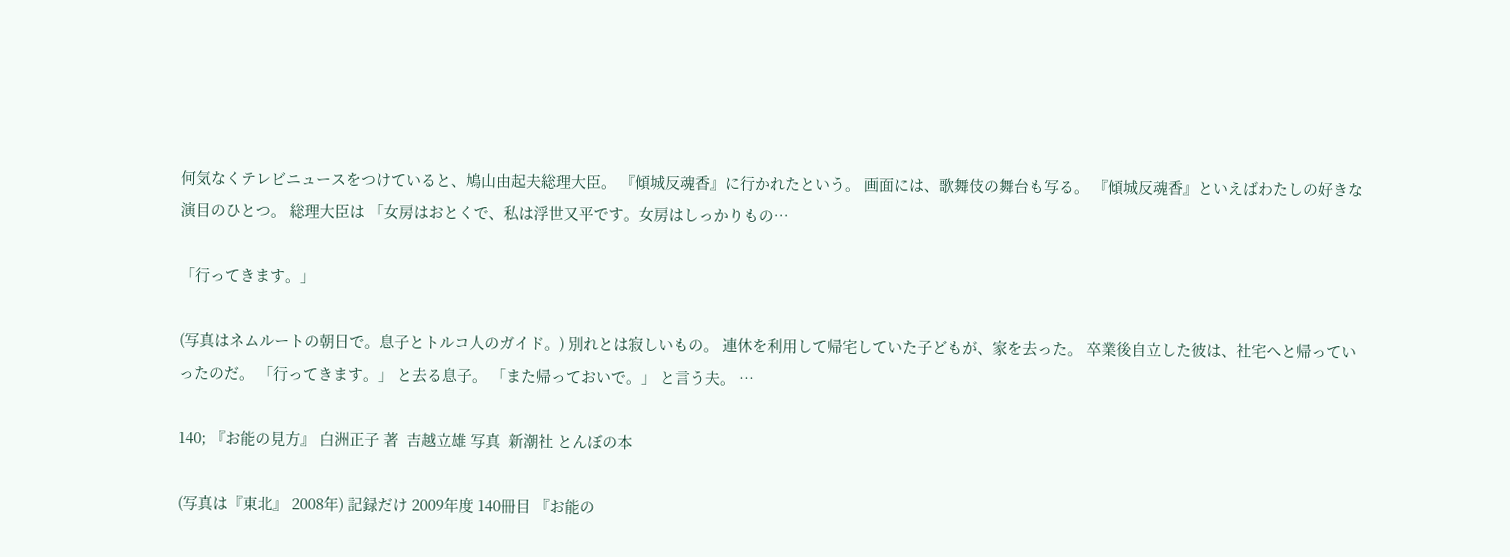何気なくテレビニュースをつけていると、鳩山由起夫総理大臣。 『傾城反魂香』に行かれたという。 画面には、歌舞伎の舞台も写る。 『傾城反魂香』といえばわたしの好きな演目のひとつ。 総理大臣は 「女房はおとくで、私は浮世又平です。女房はしっかりもの…

「行ってきます。」

(写真はネムルートの朝日で。息子とトルコ人のガイド。) 別れとは寂しいもの。 連休を利用して帰宅していた子どもが、家を去った。 卒業後自立した彼は、社宅へと帰っていったのだ。 「行ってきます。」 と去る息子。 「また帰っておいで。」 と言う夫。 …

140; 『お能の見方』 白洲正子 著  吉越立雄 写真  新潮社 とんぼの本

(写真は『東北』 2008年) 記録だけ 2009年度 140冊目 『お能の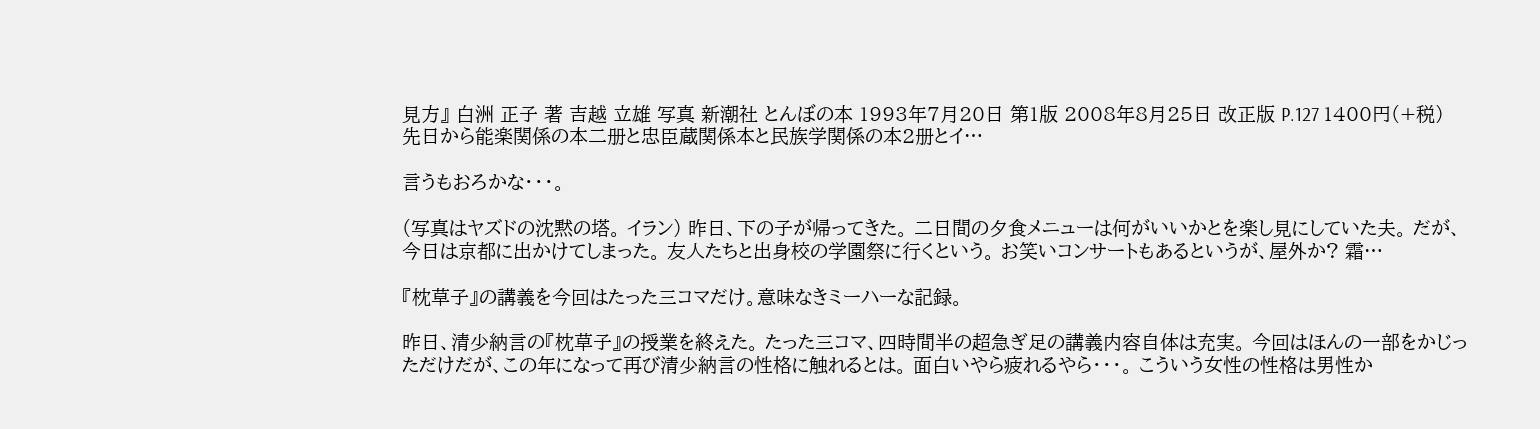見方』 白洲 正子 著 吉越 立雄 写真 新潮社 とんぼの本 1993年7月20日 第1版 2008年8月25日 改正版 P.127 1400円(+税) 先日から能楽関係の本二册と忠臣蔵関係本と民族学関係の本2册とイ…

言うもおろかな・・・。

(写真はヤズドの沈黙の塔。 イラン) 昨日、下の子が帰ってきた。 二日間の夕食メニューは何がいいかとを楽し見にしていた夫。 だが、今日は京都に出かけてしまった。 友人たちと出身校の学園祭に行くという。 お笑いコンサートもあるというが、屋外か? 霜…

『枕草子』の講義を今回はたった三コマだけ。意味なきミーハーな記録。

昨日、清少納言の『枕草子』の授業を終えた。 たった三コマ、四時間半の超急ぎ足の講義内容自体は充実。 今回はほんの一部をかじっただけだが、この年になって再び清少納言の性格に触れるとは。 面白いやら疲れるやら・・・。 こういう女性の性格は男性か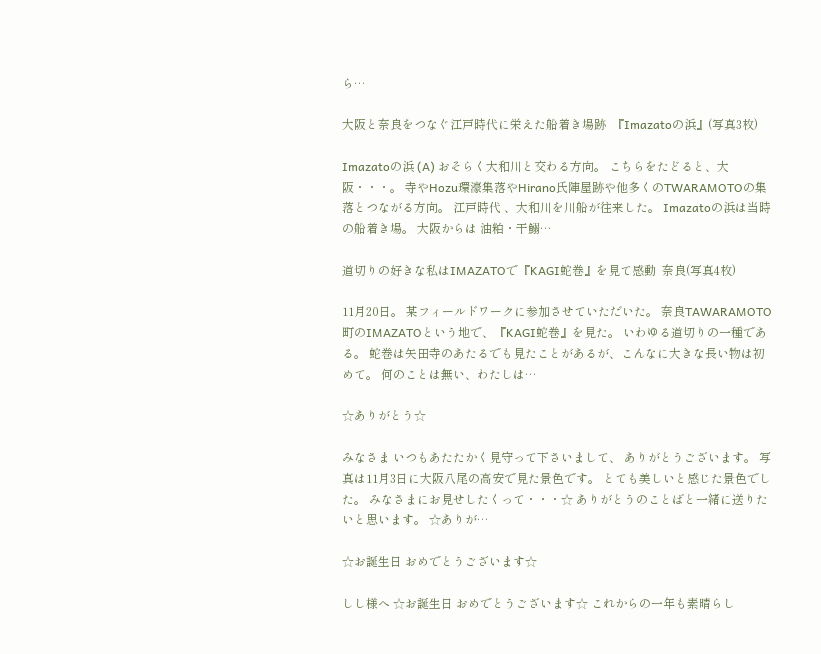ら…

大阪と奈良をつなぐ江戸時代に栄えた船着き場跡  『Imazatoの浜』(写真3枚)

Imazatoの浜 (A) おそらく大和川と交わる方向。 こちらをたどると、大阪・・・。 寺やHozu環濠集落やHirano氏陣屋跡や他多くのTWARAMOTOの集落とつながる方向。 江戸時代 、大和川を川船が往来した。 Imazatoの浜は当時の船着き場。 大阪からは 油粕・干鰯…

道切りの好きな私はIMAZATOで『KAGI蛇巻』を見て感動  奈良(写真4枚)

11月20日。 某フィールドワークに参加させていただいた。 奈良TAWARAMOTO町のIMAZATOという地で、『KAGI蛇巻』を見た。 いわゆる道切りの一種である。 蛇巻は矢田寺のあたるでも見たことがあるが、こんなに大きな長い物は初めて。 何のことは無い、わたしは…

☆ありがとう☆

みなさま いつもあたたかく見守って下さいまして、 ありがとうございます。 写真は11月3日に大阪八尾の高安で見た景色です。 とても美しいと感じた景色でした。 みなさまにお見せしたくって・・・☆ ありがとうのことばと一緒に送りたいと思います。 ☆ありが…

☆お誕生日 おめでとうございます☆

しし様へ ☆お誕生日 おめでとうございます☆ これからの一年も素晴らし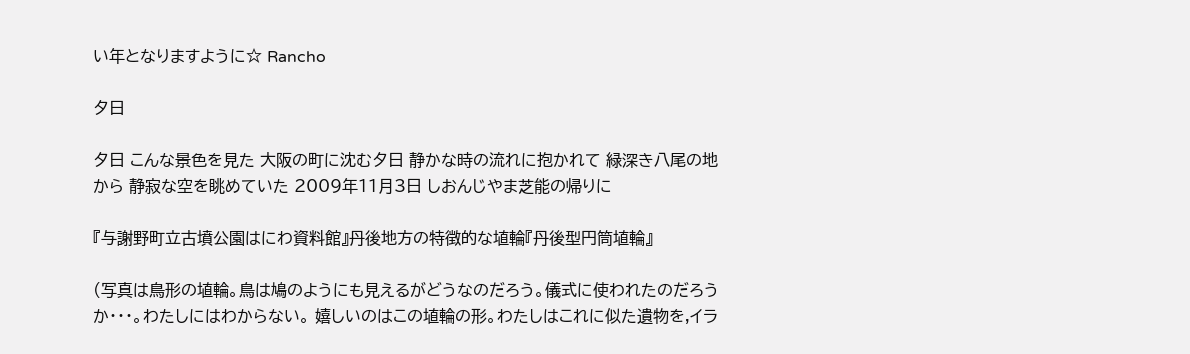い年となりますように☆ Rancho

夕日

夕日 こんな景色を見た 大阪の町に沈む夕日 静かな時の流れに抱かれて 緑深き八尾の地から 静寂な空を眺めていた 2009年11月3日 しおんじやま芝能の帰りに

『与謝野町立古墳公園はにわ資料館』丹後地方の特徴的な埴輪『丹後型円筒埴輪』

(写真は鳥形の埴輪。鳥は鳩のようにも見えるがどうなのだろう。儀式に使われたのだろうか・・・。わたしにはわからない。 嬉しいのはこの埴輪の形。わたしはこれに似た遺物を,イラ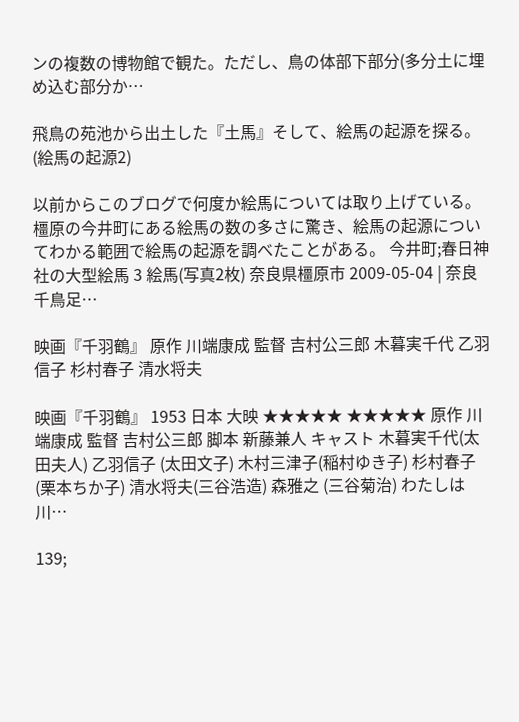ンの複数の博物館で観た。ただし、鳥の体部下部分(多分土に埋め込む部分か…

飛鳥の苑池から出土した『土馬』そして、絵馬の起源を探る。   (絵馬の起源2)

以前からこのブログで何度か絵馬については取り上げている。 橿原の今井町にある絵馬の数の多さに驚き、絵馬の起源についてわかる範囲で絵馬の起源を調べたことがある。 今井町;春日神社の大型絵馬 3 絵馬(写真2枚) 奈良県橿原市 2009-05-04 | 奈良千鳥足…

映画『千羽鶴』 原作 川端康成 監督 吉村公三郎 木暮実千代 乙羽信子 杉村春子 清水将夫

映画『千羽鶴』 1953 日本 大映 ★★★★★ ★★★★★ 原作 川端康成 監督 吉村公三郎 脚本 新藤兼人 キャスト 木暮実千代(太田夫人) 乙羽信子 (太田文子) 木村三津子(稲村ゆき子) 杉村春子(栗本ちか子) 清水将夫(三谷浩造) 森雅之 (三谷菊治) わたしは川…

139;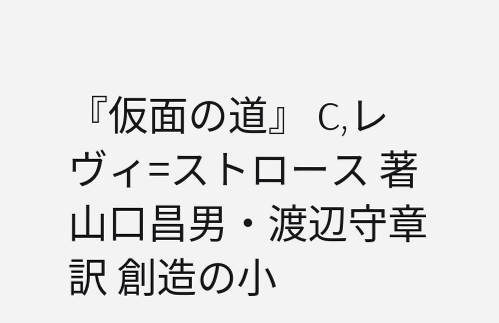『仮面の道』 C,レヴィ=ストロース 著 山口昌男・渡辺守章 訳 創造の小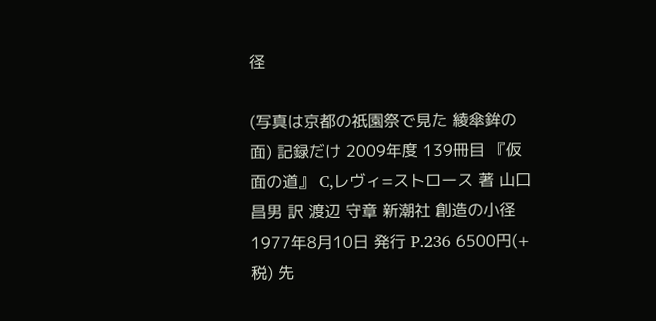径

(写真は京都の祇園祭で見た 綾傘鉾の面) 記録だけ 2009年度 139冊目 『仮面の道』 C,レヴィ=ストロース 著 山口 昌男 訳 渡辺 守章 新潮社 創造の小径 1977年8月10日 発行 P.236 6500円(+税) 先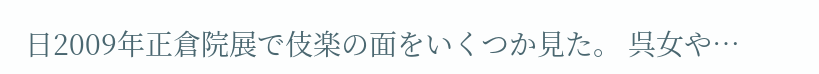日2009年正倉院展で伎楽の面をいくつか見た。 呉女や…